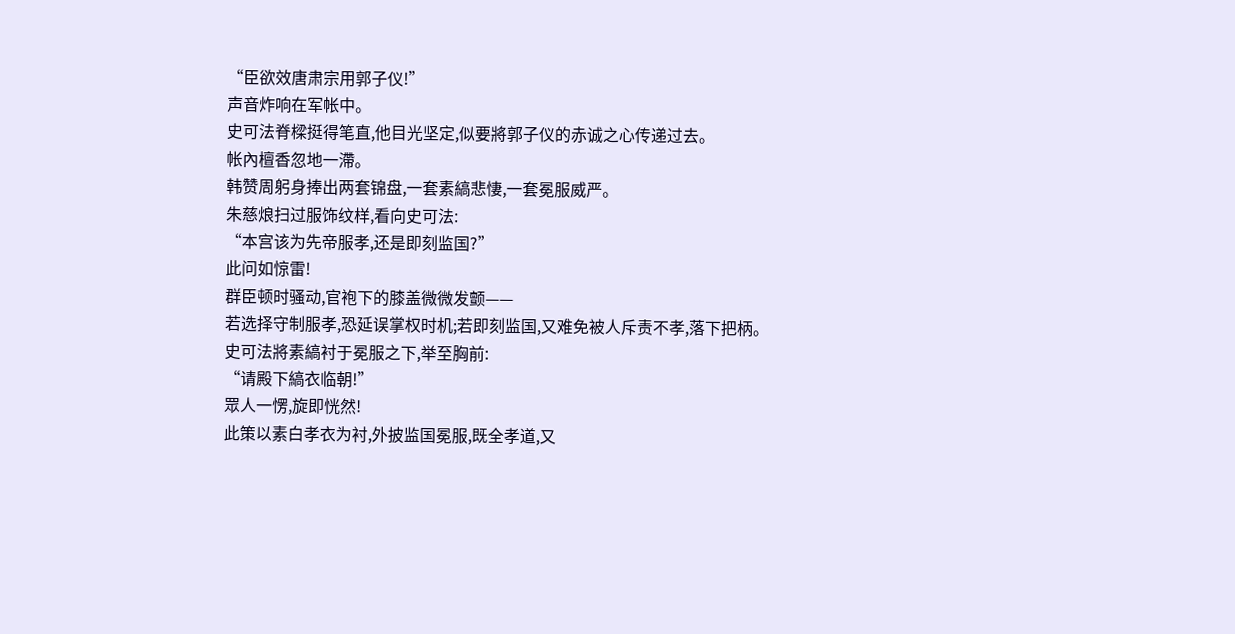“臣欲效唐肃宗用郭子仪!”
声音炸响在军帐中。
史可法脊樑挺得笔直,他目光坚定,似要將郭子仪的赤诚之心传递过去。
帐內檀香忽地一滯。
韩赞周躬身捧出两套锦盘,一套素縞悲悽,一套冕服威严。
朱慈烺扫过服饰纹样,看向史可法:
“本宫该为先帝服孝,还是即刻监国?”
此问如惊雷!
群臣顿时骚动,官袍下的膝盖微微发颤——
若选择守制服孝,恐延误掌权时机;若即刻监国,又难免被人斥责不孝,落下把柄。
史可法將素縞衬于冕服之下,举至胸前:
“请殿下縞衣临朝!”
眾人一愣,旋即恍然!
此策以素白孝衣为衬,外披监国冕服,既全孝道,又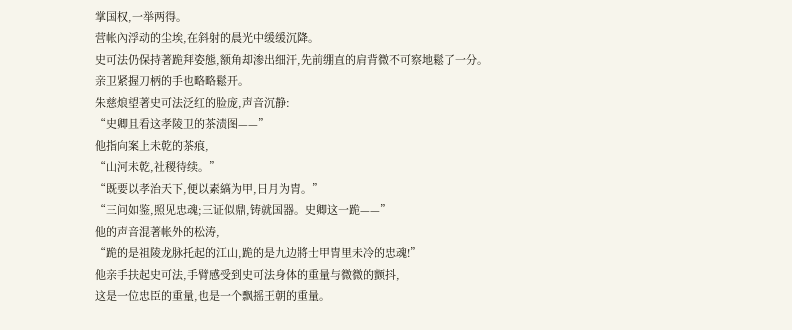掌国权,一举两得。
营帐內浮动的尘埃,在斜射的晨光中缓缓沉降。
史可法仍保持著跪拜姿態,额角却渗出细汗,先前绷直的肩背微不可察地鬆了一分。
亲卫紧握刀柄的手也略略鬆开。
朱慈烺望著史可法泛红的脸庞,声音沉静:
“史卿且看这孝陵卫的茶渍图——”
他指向案上未乾的茶痕,
“山河未乾,社稷待续。”
“既要以孝治天下,便以素縞为甲,日月为胄。”
“三问如鉴,照见忠魂;三证似鼎,铸就国器。史卿这一跪——”
他的声音混著帐外的松涛,
“跪的是祖陵龙脉托起的江山,跪的是九边將士甲冑里未冷的忠魂!”
他亲手扶起史可法,手臂感受到史可法身体的重量与微微的颤抖,
这是一位忠臣的重量,也是一个飘摇王朝的重量。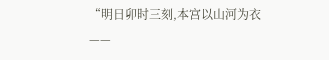“明日卯时三刻,本宫以山河为衣——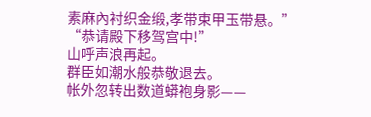素麻內衬织金缎,孝带束甲玉带悬。”
“恭请殿下移驾宫中!”
山呼声浪再起。
群臣如潮水般恭敬退去。
帐外忽转出数道蟒袍身影——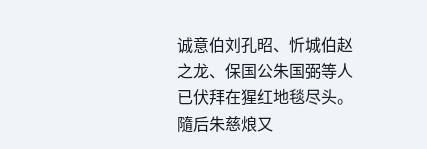诚意伯刘孔昭、忻城伯赵之龙、保国公朱国弼等人已伏拜在猩红地毯尽头。
隨后朱慈烺又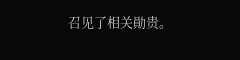召见了相关勛贵。